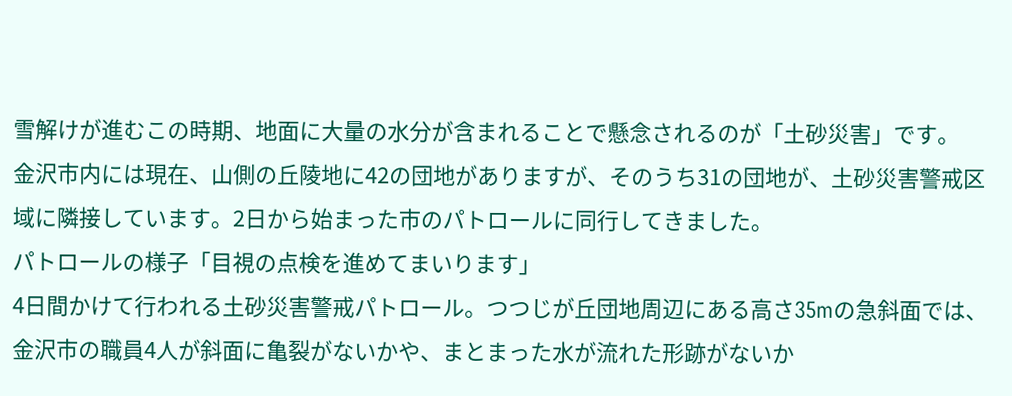雪解けが進むこの時期、地面に大量の水分が含まれることで懸念されるのが「土砂災害」です。
金沢市内には現在、山側の丘陵地に42の団地がありますが、そのうち31の団地が、土砂災害警戒区域に隣接しています。2日から始まった市のパトロールに同行してきました。
パトロールの様子「目視の点検を進めてまいります」
4日間かけて行われる土砂災害警戒パトロール。つつじが丘団地周辺にある高さ35mの急斜面では、金沢市の職員4人が斜面に亀裂がないかや、まとまった水が流れた形跡がないか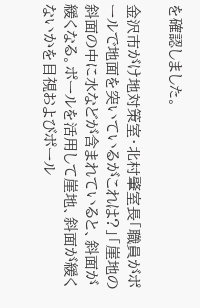を確認しました。

金沢市がけ地対策室・北村肇室長「職員がポールで地面を突いているがこれは?」「崖地の斜面の中に水などが含まれていると、斜面が緩くなる。ポールを活用して崖地、斜面が緩くないかを目視およびポール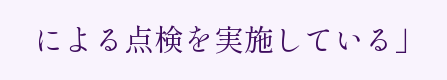による点検を実施している」